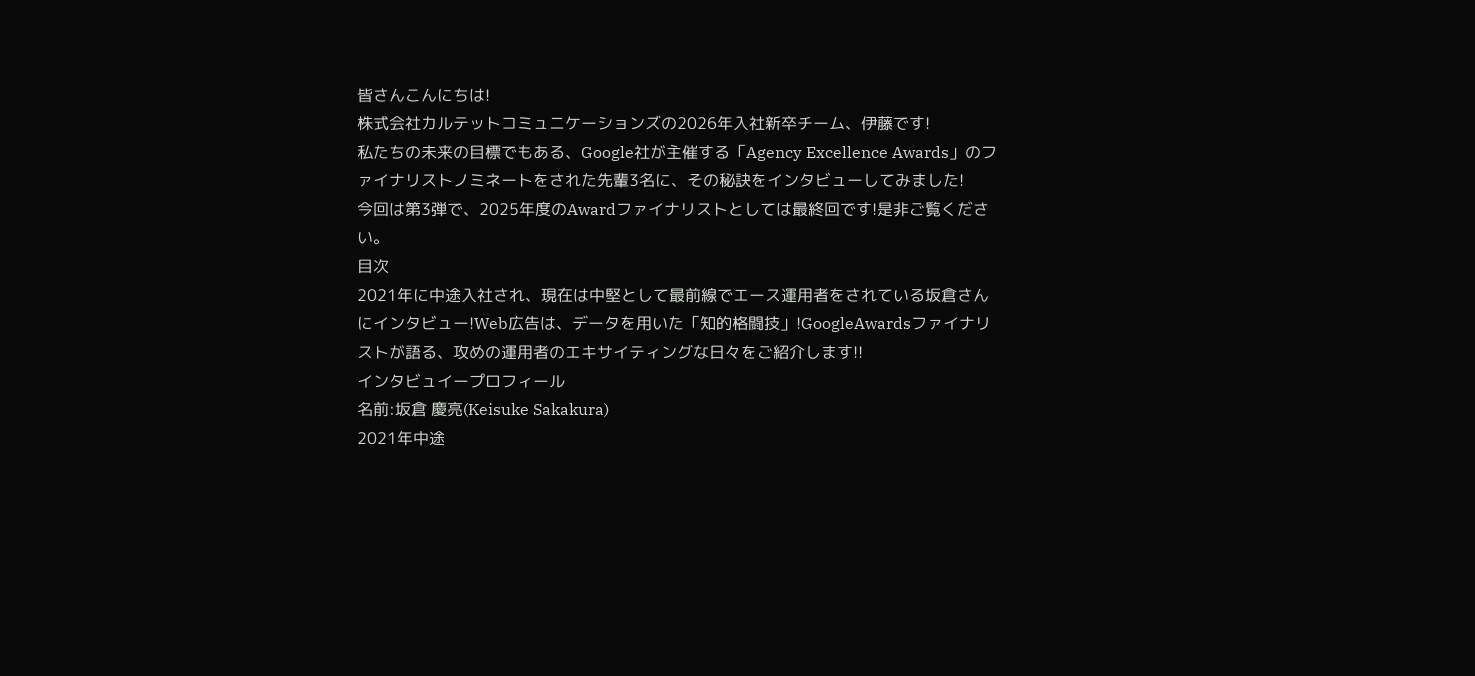皆さんこんにちは!
株式会社カルテットコミュニケーションズの2026年入社新卒チーム、伊藤です!
私たちの未来の目標でもある、Google社が主催する「Agency Excellence Awards」のファイナリストノミネートをされた先輩3名に、その秘訣をインタビューしてみました!
今回は第3弾で、2025年度のAwardファイナリストとしては最終回です!是非ご覧ください。
目次
2021年に中途入社され、現在は中堅として最前線でエース運用者をされている坂倉さんにインタビュー!Web広告は、データを用いた「知的格闘技」!GoogleAwardsファイナリストが語る、攻めの運用者のエキサイティングな日々をご紹介します!!
インタビュイープロフィール
名前:坂倉 慶亮(Keisuke Sakakura)
2021年中途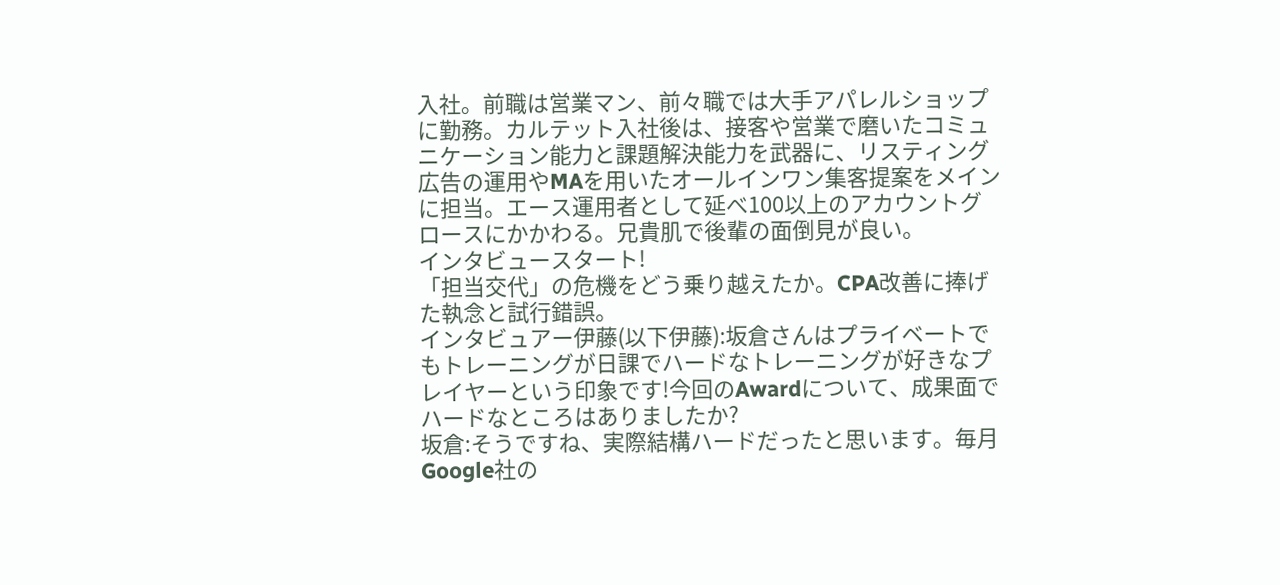入社。前職は営業マン、前々職では大手アパレルショップに勤務。カルテット入社後は、接客や営業で磨いたコミュニケーション能力と課題解決能力を武器に、リスティング広告の運用やMAを用いたオールインワン集客提案をメインに担当。エース運用者として延べ100以上のアカウントグロースにかかわる。兄貴肌で後輩の面倒見が良い。
インタビュースタート!
「担当交代」の危機をどう乗り越えたか。CPA改善に捧げた執念と試行錯誤。
インタビュアー伊藤(以下伊藤):坂倉さんはプライベートでもトレーニングが日課でハードなトレーニングが好きなプレイヤーという印象です!今回のAwardについて、成果面でハードなところはありましたか?
坂倉:そうですね、実際結構ハードだったと思います。毎月Google社の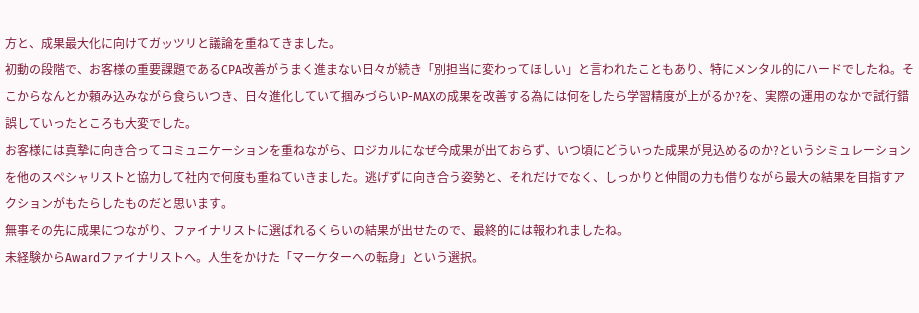方と、成果最大化に向けてガッツリと議論を重ねてきました。
初動の段階で、お客様の重要課題であるCPA改善がうまく進まない日々が続き「別担当に変わってほしい」と言われたこともあり、特にメンタル的にハードでしたね。そこからなんとか頼み込みながら食らいつき、日々進化していて掴みづらいP-MAXの成果を改善する為には何をしたら学習精度が上がるか?を、実際の運用のなかで試行錯誤していったところも大変でした。
お客様には真摯に向き合ってコミュニケーションを重ねながら、ロジカルになぜ今成果が出ておらず、いつ頃にどういった成果が見込めるのか?というシミュレーションを他のスペシャリストと協力して社内で何度も重ねていきました。逃げずに向き合う姿勢と、それだけでなく、しっかりと仲間の力も借りながら最大の結果を目指すアクションがもたらしたものだと思います。
無事その先に成果につながり、ファイナリストに選ばれるくらいの結果が出せたので、最終的には報われましたね。
未経験からAwardファイナリストへ。人生をかけた「マーケターへの転身」という選択。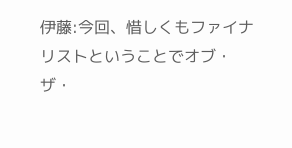伊藤:今回、惜しくもファイナリストということでオブ・ザ・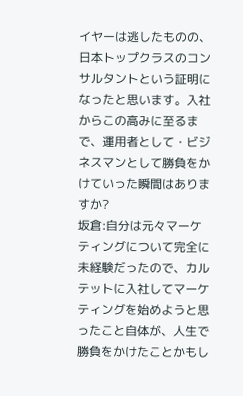イヤーは逃したものの、日本トップクラスのコンサルタントという証明になったと思います。入社からこの高みに至るまで、運用者として・ビジネスマンとして勝負をかけていった瞬間はありますか?
坂倉:自分は元々マーケティングについて完全に未経験だったので、カルテットに入社してマーケティングを始めようと思ったこと自体が、人生で勝負をかけたことかもし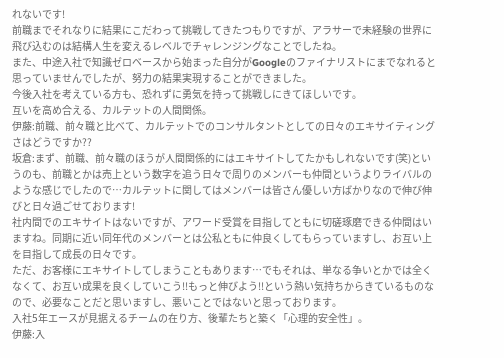れないです!
前職までそれなりに結果にこだわって挑戦してきたつもりですが、アラサーで未経験の世界に飛び込むのは結構人生を変えるレベルでチャレンジングなことでしたね。
また、中途入社で知識ゼロベースから始まった自分がGoogleのファイナリストにまでなれると思っていませんでしたが、努力の結果実現することができました。
今後入社を考えている方も、恐れずに勇気を持って挑戦しにきてほしいです。
互いを高め合える、カルテットの人間関係。
伊藤:前職、前々職と比べて、カルテットでのコンサルタントとしての日々のエキサイティングさはどうですか??
坂倉:まず、前職、前々職のほうが人間関係的にはエキサイトしてたかもしれないです(笑)というのも、前職とかは売上という数字を追う日々で周りのメンバーも仲間というよりライバルのような感じでしたので…カルテットに関してはメンバーは皆さん優しい方ばかりなので伸び伸びと日々過ごせております!
社内間でのエキサイトはないですが、アワード受賞を目指してともに切磋琢磨できる仲間はいますね。同期に近い同年代のメンバーとは公私ともに仲良くしてもらっていますし、お互い上を目指して成長の日々です。
ただ、お客様にエキサイトしてしまうこともあります…でもそれは、単なる争いとかでは全くなくて、お互い成果を良くしていこう!!もっと伸びよう!!という熱い気持ちからきているものなので、必要なことだと思いますし、悪いことではないと思っております。
入社5年エースが見据えるチームの在り方、後輩たちと築く「心理的安全性」。
伊藤:入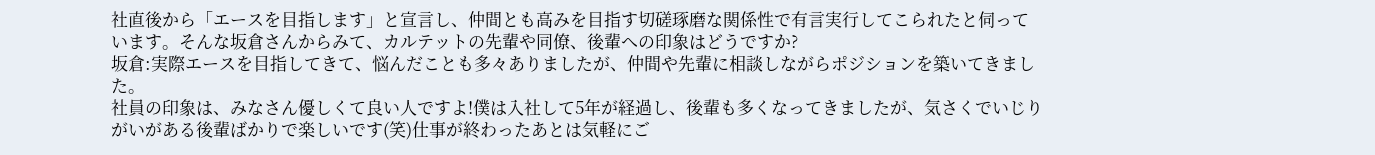社直後から「エースを目指します」と宣言し、仲間とも高みを目指す切磋琢磨な関係性で有言実行してこられたと伺っています。そんな坂倉さんからみて、カルテットの先輩や同僚、後輩への印象はどうですか?
坂倉:実際エースを目指してきて、悩んだことも多々ありましたが、仲間や先輩に相談しながらポジションを築いてきました。
社員の印象は、みなさん優しくて良い人ですよ!僕は入社して5年が経過し、後輩も多くなってきましたが、気さくでいじりがいがある後輩ばかりで楽しいです(笑)仕事が終わったあとは気軽にご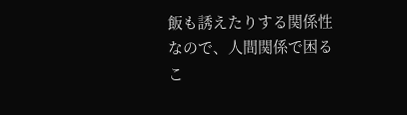飯も誘えたりする関係性なので、人間関係で困るこ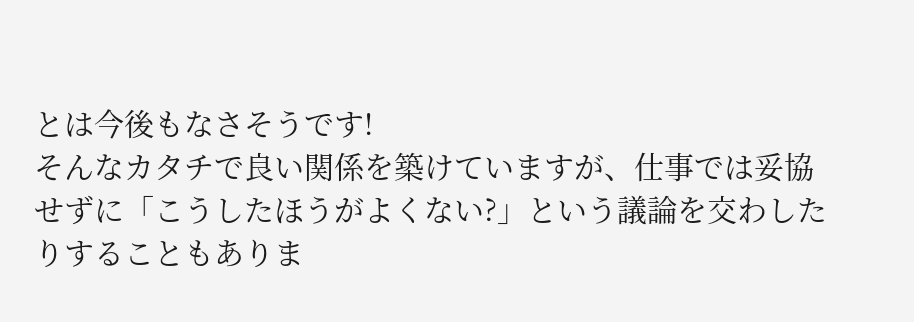とは今後もなさそうです!
そんなカタチで良い関係を築けていますが、仕事では妥協せずに「こうしたほうがよくない?」という議論を交わしたりすることもありま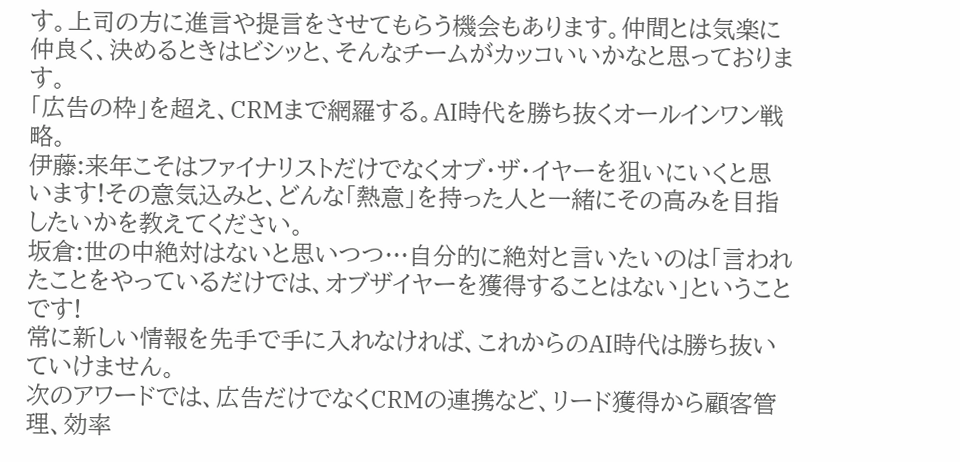す。上司の方に進言や提言をさせてもらう機会もあります。仲間とは気楽に仲良く、決めるときはビシッと、そんなチームがカッコいいかなと思っております。
「広告の枠」を超え、CRMまで網羅する。AI時代を勝ち抜くオールインワン戦略。
伊藤:来年こそはファイナリストだけでなくオブ・ザ・イヤーを狙いにいくと思います!その意気込みと、どんな「熱意」を持った人と一緒にその高みを目指したいかを教えてください。
坂倉:世の中絶対はないと思いつつ…自分的に絶対と言いたいのは「言われたことをやっているだけでは、オブザイヤーを獲得することはない」ということです!
常に新しい情報を先手で手に入れなければ、これからのAI時代は勝ち抜いていけません。
次のアワードでは、広告だけでなくCRMの連携など、リード獲得から顧客管理、効率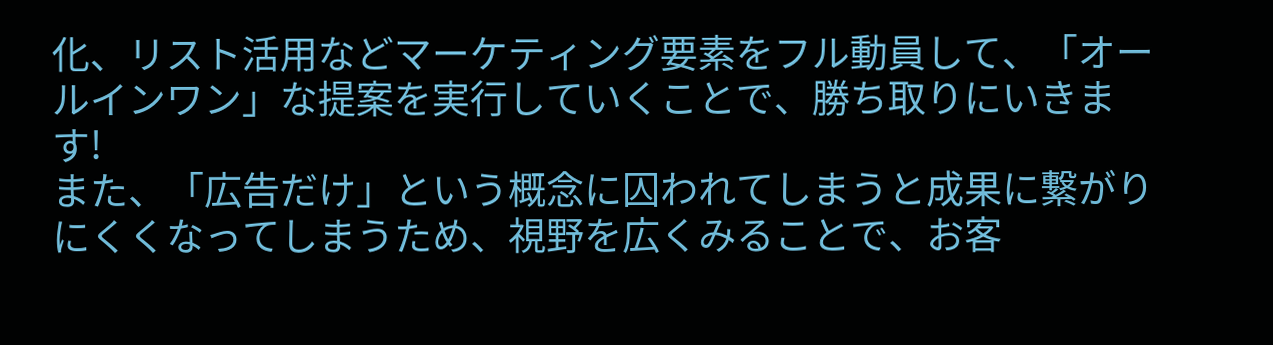化、リスト活用などマーケティング要素をフル動員して、「オールインワン」な提案を実行していくことで、勝ち取りにいきます!
また、「広告だけ」という概念に囚われてしまうと成果に繋がりにくくなってしまうため、視野を広くみることで、お客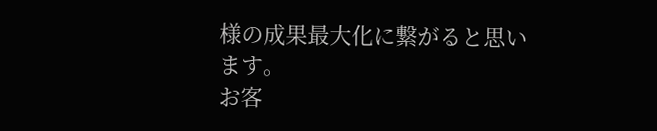様の成果最大化に繋がると思います。
お客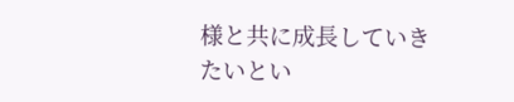様と共に成長していきたいとい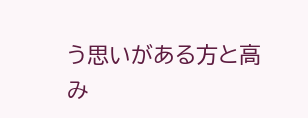う思いがある方と高み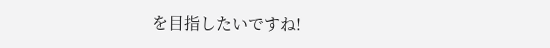を目指したいですね!